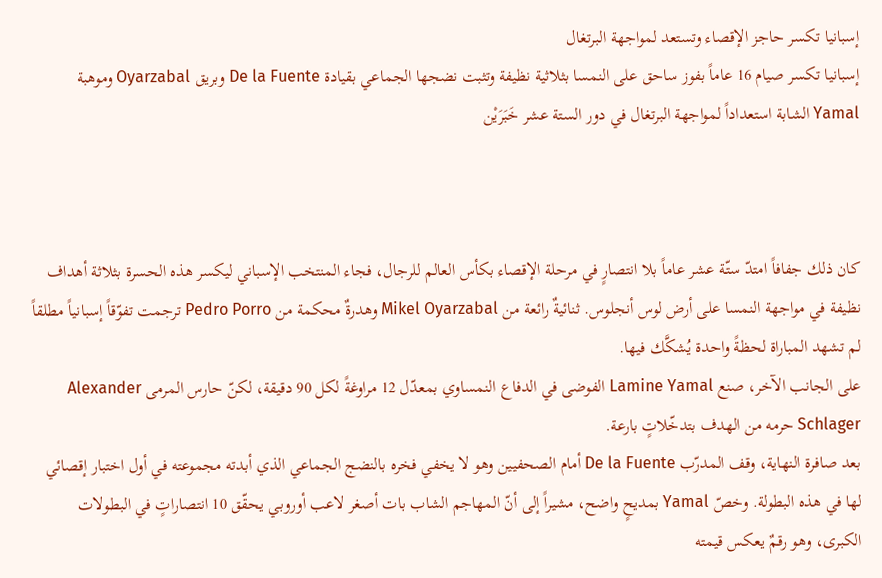إسبانيا تكسر حاجز الإقصاء وتستعد لمواجهة البرتغال
إسبانيا تكسر صيام 16 عاماً بفوز ساحق على النمسا بثلاثية نظيفة وتثبت نضجها الجماعي بقيادة De la Fuente وبريق Oyarzabal وموهبة Yamal الشابة استعداداً لمواجهة البرتغال في دور الستة عشر خَبَرَيْن



كان ذلك جفافاً امتدّ ستّة عشر عاماً بلا انتصارٍ في مرحلة الإقصاء بكأس العالم للرجال، فجاء المنتخب الإسباني ليكسر هذه الحسرة بثلاثة أهداف نظيفة في مواجهة النمسا على أرض لوس أنجلوس. ثنائيةٌ رائعة من Mikel Oyarzabal وهدرةٌ محكمة من Pedro Porro ترجمت تفوّقاً إسبانياً مطلقاً لم تشهد المباراة لحظةً واحدة يُشكَّك فيها.
على الجانب الآخر، صنع Lamine Yamal الفوضى في الدفاع النمساوي بمعدّل 12 مراوغةً لكل 90 دقيقة، لكنّ حارس المرمى Alexander Schlager حرمه من الهدف بتدخّلاتٍ بارعة.
بعد صافرة النهاية، وقف المدرّب De la Fuente أمام الصحفيين وهو لا يخفي فخره بالنضج الجماعي الذي أبدته مجموعته في أول اختبار إقصائي لها في هذه البطولة. وخصّ Yamal بمديحٍ واضح، مشيراً إلى أنّ المهاجم الشاب بات أصغر لاعب أوروبي يحقّق 10 انتصاراتٍ في البطولات الكبرى، وهو رقمٌ يعكس قيمته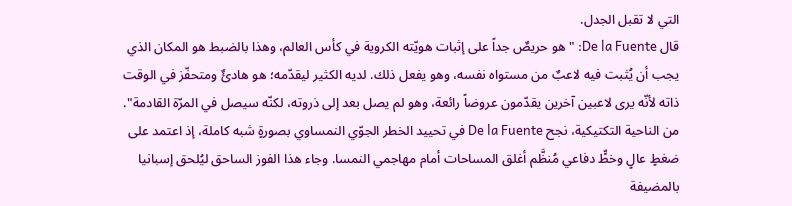التي لا تقبل الجدل.
قال De la Fuente: "هو حريصٌ جداً على إثبات هويّته الكروية في كأس العالم، وهذا بالضبط هو المكان الذي يجب أن يُثبت فيه لاعبٌ من مستواه نفسه، وهو يفعل ذلك. لديه الكثير ليقدّمه؛ هو هادئٌ ومتحفّز في الوقت ذاته لأنّه يرى لاعبين آخرين يقدّمون عروضاً رائعة، وهو لم يصل بعد إلى ذروته، لكنّه سيصل في المرّة القادمة".
من الناحية التكتيكية، نجح De la Fuente في تحييد الخطر الجوّي النمساوي بصورةٍ شبه كاملة، إذ اعتمد على ضغطٍ عالٍ وخطٍّ دفاعي مُنظَّم أغلق المساحات أمام مهاجمي النمسا. وجاء هذا الفوز الساحق ليُلحق إسبانيا بالمضيفة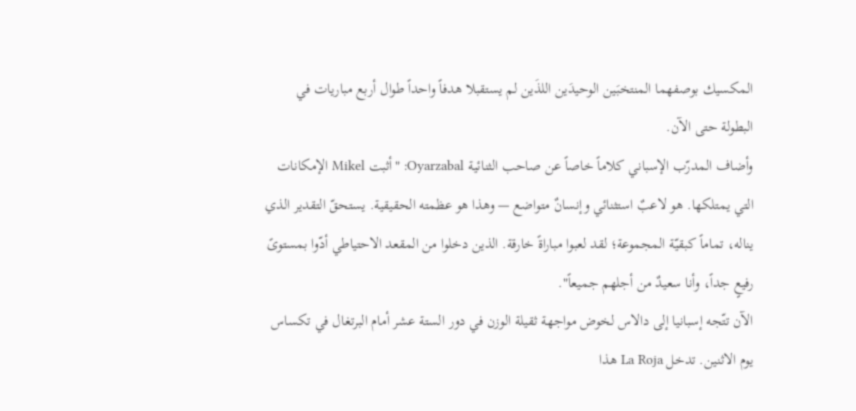المكسيك بوصفهما المنتخبَين الوحيدَين اللذَين لم يستقبلا هدفاً واحداً طوال أربع مباريات في البطولة حتى الآن.
وأضاف المدرّب الإسباني كلاماً خاصاً عن صاحب الثنائية Oyarzabal: "أثبت Mikel الإمكانات التي يمتلكها. هو لاعبٌ استثنائي وإنسانٌ متواضع — وهذا هو عظمته الحقيقية. يستحقّ التقدير الذي يناله، تماماً كبقيّة المجموعة؛ لقد لعبوا مباراةً خارقة. الذين دخلوا من المقعد الاحتياطي أدّوا بمستوىً رفيعٍ جداً، وأنا سعيدٌ من أجلهم جميعاً".
الآن تتّجه إسبانيا إلى دالاس لخوض مواجهة ثقيلة الوزن في دور الستة عشر أمام البرتغال في تكساس يوم الاثنين. تدخل La Roja هذا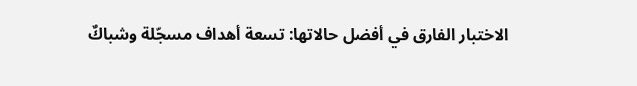الاختبار الفارق في أفضل حالاتها: تسعة أهداف مسجّلة وشباكٌ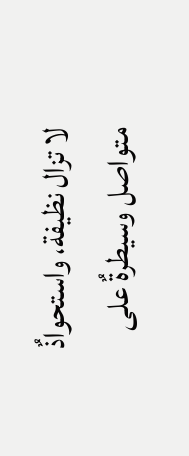لا تزال نظيفة، واستحواذٌ متواصل وسيطرةٌ على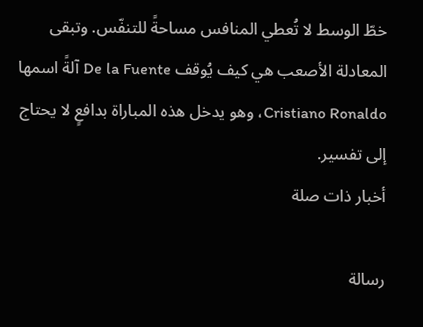خطّ الوسط لا تُعطي المنافس مساحةً للتنفّس. وتبقى المعادلة الأصعب هي كيف يُوقف De la Fuente آلةً اسمها Cristiano Ronaldo، وهو يدخل هذه المباراة بدافعٍ لا يحتاج إلى تفسير.
أخبار ذات صلة

رسالة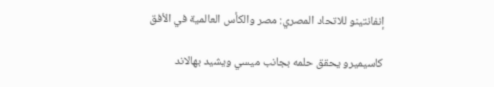إنفانتينو للاتحاد المصري: مصر والكأس العالمية في الأفق

كاسيميرو يحقق حلمه بجانب ميسي ويشيد بهالاند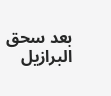بعد سحق البرازيل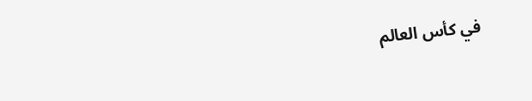في كأس العالم